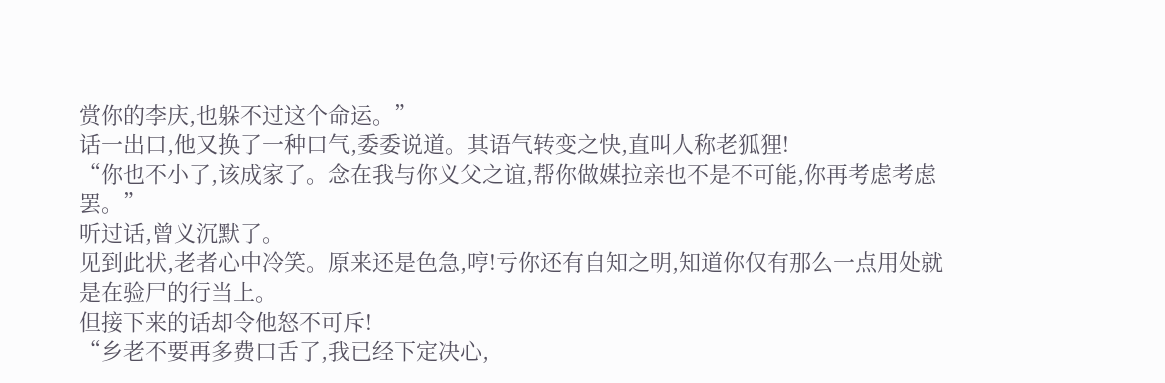赏你的李庆,也躲不过这个命运。”
话一出口,他又换了一种口气,委委说道。其语气转变之快,直叫人称老狐狸!
“你也不小了,该成家了。念在我与你义父之谊,帮你做媒拉亲也不是不可能,你再考虑考虑罢。”
听过话,曾义沉默了。
见到此状,老者心中冷笑。原来还是色急,哼!亏你还有自知之明,知道你仅有那么一点用处就是在验尸的行当上。
但接下来的话却令他怒不可斥!
“乡老不要再多费口舌了,我已经下定决心,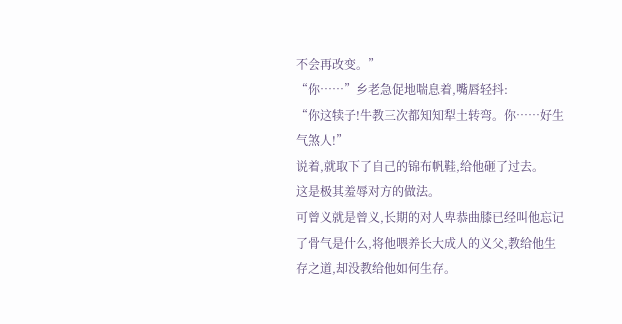不会再改变。”
“你……”乡老急促地喘息着,嘴唇轻抖:
“你这犊子!牛教三次都知知犁土转弯。你……好生气煞人!”
说着,就取下了自己的锦布帆鞋,给他砸了过去。
这是极其羞辱对方的做法。
可曾义就是曾义,长期的对人卑恭曲膝已经叫他忘记了骨气是什么,将他喂养长大成人的义父,教给他生存之道,却没教给他如何生存。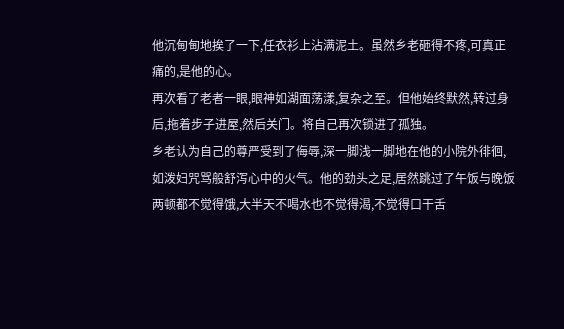他沉甸甸地挨了一下,任衣衫上沾满泥土。虽然乡老砸得不疼,可真正痛的,是他的心。
再次看了老者一眼,眼神如湖面荡漾,复杂之至。但他始终默然,转过身后,拖着步子进屋,然后关门。将自己再次锁进了孤独。
乡老认为自己的尊严受到了侮辱,深一脚浅一脚地在他的小院外徘徊,如泼妇咒骂般舒泻心中的火气。他的劲头之足,居然跳过了午饭与晚饭两顿都不觉得饿,大半天不喝水也不觉得渴,不觉得口干舌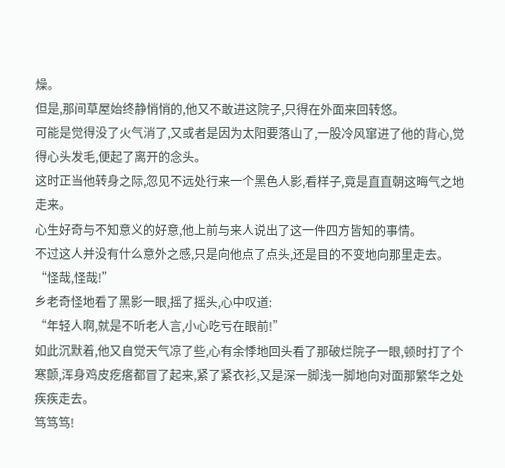燥。
但是,那间草屋始终静悄悄的,他又不敢进这院子,只得在外面来回转悠。
可能是觉得没了火气消了,又或者是因为太阳要落山了,一股冷风窜进了他的背心,觉得心头发毛,便起了离开的念头。
这时正当他转身之际,忽见不远处行来一个黑色人影,看样子,竟是直直朝这晦气之地走来。
心生好奇与不知意义的好意,他上前与来人说出了这一件四方皆知的事情。
不过这人并没有什么意外之感,只是向他点了点头,还是目的不变地向那里走去。
“怪哉,怪哉!”
乡老奇怪地看了黑影一眼,摇了摇头,心中叹道:
“年轻人啊,就是不听老人言,小心吃亏在眼前!”
如此沉默着,他又自觉天气凉了些,心有余悸地回头看了那破烂院子一眼,顿时打了个寒颤,浑身鸡皮疙瘩都冒了起来,紧了紧衣衫,又是深一脚浅一脚地向对面那繁华之处疾疾走去。
笃笃笃!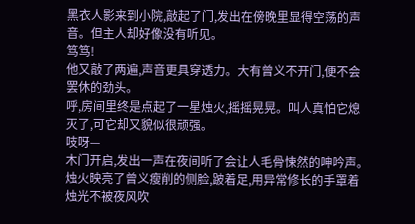黑衣人影来到小院,敲起了门,发出在傍晚里显得空荡的声音。但主人却好像没有听见。
笃笃!
他又敲了两遍,声音更具穿透力。大有曾义不开门,便不会罢休的劲头。
呼,房间里终是点起了一星烛火,摇摇晃晃。叫人真怕它熄灭了,可它却又貌似很顽强。
吱呀—
木门开启,发出一声在夜间听了会让人毛骨悚然的呻吟声。
烛火映亮了曾义瘦削的侧脸,跛着足,用异常修长的手罩着烛光不被夜风吹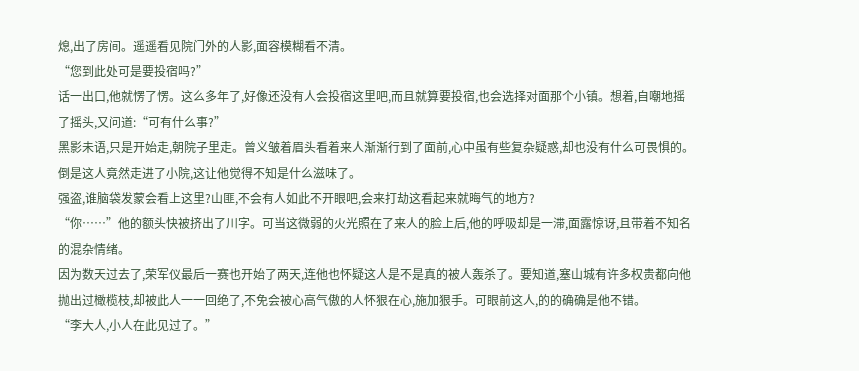熄,出了房间。遥遥看见院门外的人影,面容模糊看不清。
“您到此处可是要投宿吗?”
话一出口,他就愣了愣。这么多年了,好像还没有人会投宿这里吧,而且就算要投宿,也会选择对面那个小镇。想着,自嘲地摇了摇头,又问道:“可有什么事?”
黑影未语,只是开始走,朝院子里走。曾义皱着眉头看着来人渐渐行到了面前,心中虽有些复杂疑惑,却也没有什么可畏惧的。
倒是这人竟然走进了小院,这让他觉得不知是什么滋味了。
强盗,谁脑袋发蒙会看上这里?山匪,不会有人如此不开眼吧,会来打劫这看起来就晦气的地方?
“你……”他的额头快被挤出了川字。可当这微弱的火光照在了来人的脸上后,他的呼吸却是一滞,面露惊讶,且带着不知名的混杂情绪。
因为数天过去了,荣军仪最后一赛也开始了两天,连他也怀疑这人是不是真的被人轰杀了。要知道,塞山城有许多权贵都向他抛出过橄榄枝,却被此人一一回绝了,不免会被心高气傲的人怀狠在心,施加狠手。可眼前这人,的的确确是他不错。
“李大人,小人在此见过了。”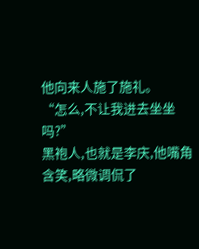他向来人施了施礼。
“怎么,不让我进去坐坐吗?”
黑袍人,也就是李庆,他嘴角含笑,略微调侃了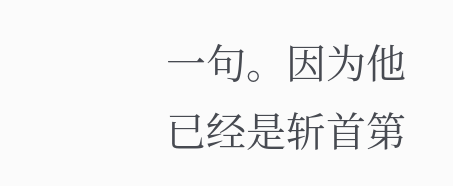一句。因为他已经是斩首第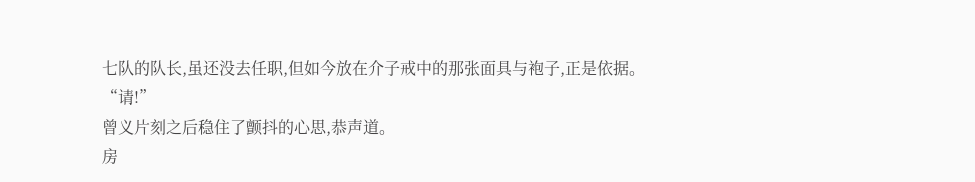七队的队长,虽还没去任职,但如今放在介子戒中的那张面具与袍子,正是依据。
“请!”
曾义片刻之后稳住了颤抖的心思,恭声道。
房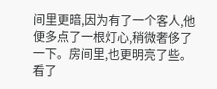间里更暗,因为有了一个客人,他便多点了一根灯心,稍微奢侈了一下。房间里,也更明亮了些。
看了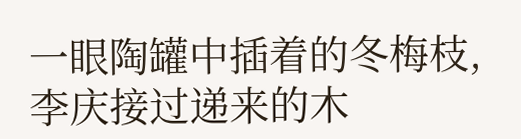一眼陶罐中插着的冬梅枝,李庆接过递来的木